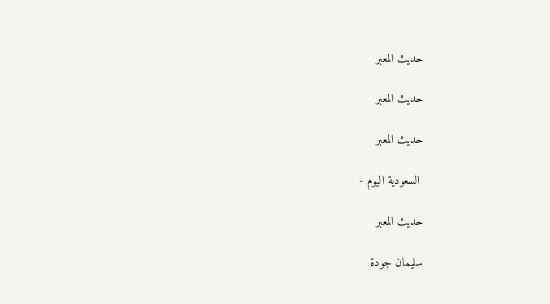حديث المعبر

حديث المعبر

حديث المعبر

 السعودية اليوم -

حديث المعبر

سليمان جودة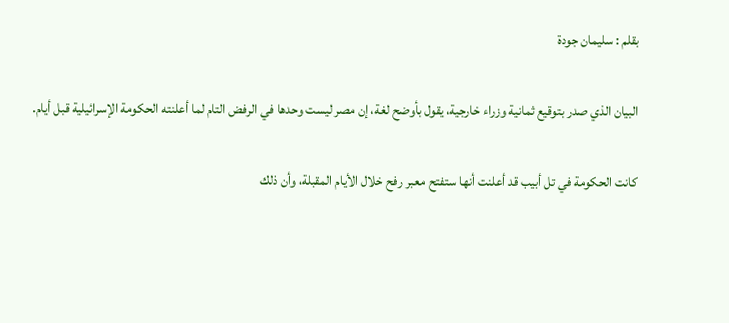بقلم : سليمان جودة

البيان الذي صدر بتوقيع ثمانية وزراء خارجية، يقول بأوضح لغة، إن مصر ليست وحدها في الرفض التام لما أعلنته الحكومة الإسرائيلية قبل أيام.

كانت الحكومة في تل أبيب قد أعلنت أنها ستفتح معبر رفح خلال الأيام المقبلة، وأن ذلك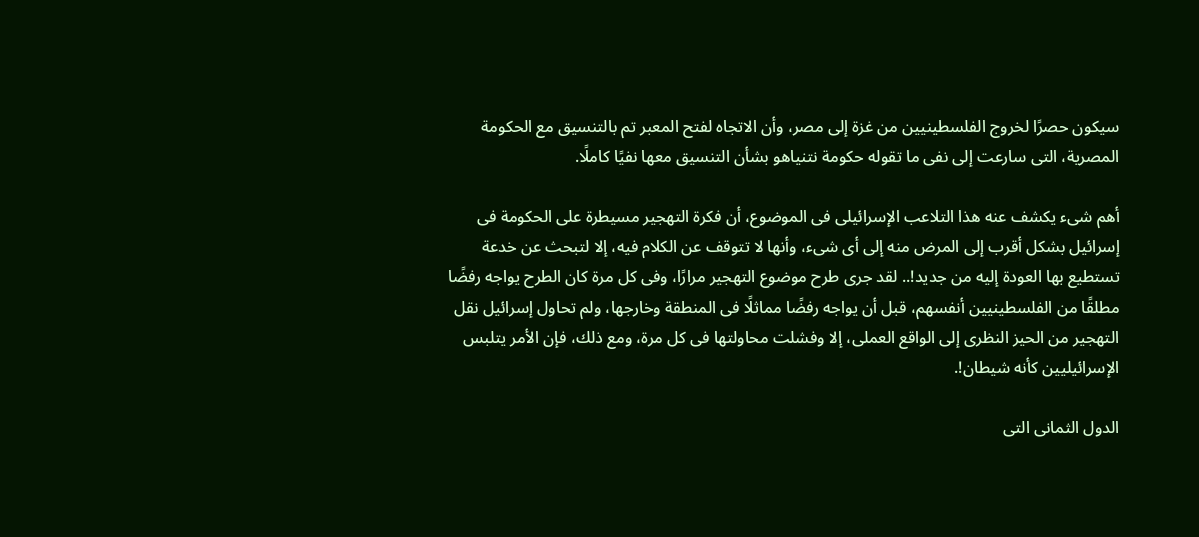سيكون حصرًا لخروج الفلسطينيين من غزة إلى مصر، وأن الاتجاه لفتح المعبر تم بالتنسيق مع الحكومة المصرية، التى سارعت إلى نفى ما تقوله حكومة نتنياهو بشأن التنسيق معها نفيًا كاملًا.

أهم شىء يكشف عنه هذا التلاعب الإسرائيلى فى الموضوع، أن فكرة التهجير مسيطرة على الحكومة فى إسرائيل بشكل أقرب إلى المرض منه إلى أى شىء، وأنها لا تتوقف عن الكلام فيه، إلا لتبحث عن خدعة تستطيع بها العودة إليه من جديد!.. لقد جرى طرح موضوع التهجير مرارًا، وفى كل مرة كان الطرح يواجه رفضًا مطلقًا من الفلسطينيين أنفسهم، قبل أن يواجه رفضًا مماثلًا فى المنطقة وخارجها، ولم تحاول إسرائيل نقل التهجير من الحيز النظرى إلى الواقع العملى، إلا وفشلت محاولتها فى كل مرة، ومع ذلك، فإن الأمر يتلبس الإسرائيليين كأنه شيطان!.

الدول الثمانى التى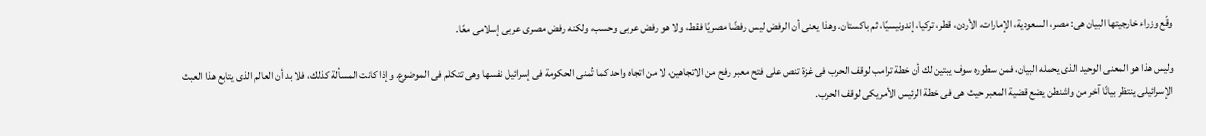وقّع وزراء خارجيتها البيان هى: مصر، السعودية، الإمارات، الأردن، قطر، تركيا، إندونيسيًا، ثم باكستان. وهذا يعنى أن الرفض ليس رفضًا مصريًا فقط، ولا هو رفض عربى وحسب، ولكنه رفض مصرى عربى إسلامى معًا.

وليس هذا هو المعنى الوحيد الذى يحمله البيان، فمن سطوره سوف يبتين لك أن خطة ترامب لوقف الحرب فى غزة تنص على فتح معبر رفح من الاتجاهين، لا من اتجاه واحد كما تُمنى الحكومة فى إسرائيل نفسها وهى تتكلم فى الموضوع. وإذا كانت المسألة كذلك، فلا بد أن العالم الذى يتابع هذا العبث الإسرائيلى ينتظر بيانًا آخر من واشنطن يضع قضية المعبر حيث هى فى خطة الرئيس الأمريكى لوقف الحرب.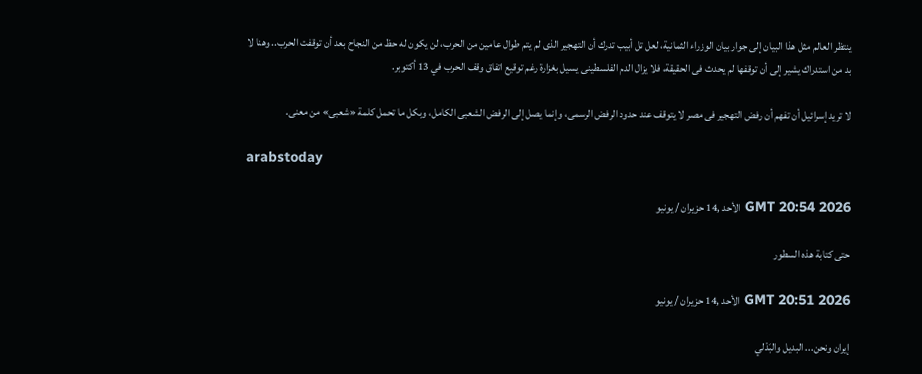ينتظر العالم مثل هذا البيان إلى جوار بيان الوزراء الثمانية، لعل تل أبيب تدرك أن التهجير الذى لم يتم طوال عامين من الحرب، لن يكون له حظ من النجاح بعد أن توقفت الحرب.. وهنا لا بد من استدراك يشير إلى أن توقفها لم يحدث فى الحقيقة، فلا يزال الدم الفلسطينى يسيل بغزارة رغم توقيع اتفاق وقف الحرب في 13 أكتوبر.

لا تريد إسرائيل أن تفهم أن رفض التهجير فى مصر لا يتوقف عند حدود الرفض الرسمى، وإنما يصل إلى الرفض الشعبى الكامل، وبكل ما تحمل كلمة «شعبى» من معنى.

arabstoday

GMT 20:54 2026 الأحد ,14 حزيران / يونيو

حتى كتابة هذه السطور

GMT 20:51 2026 الأحد ,14 حزيران / يونيو

إيران ونحن... البديل والبَدْلي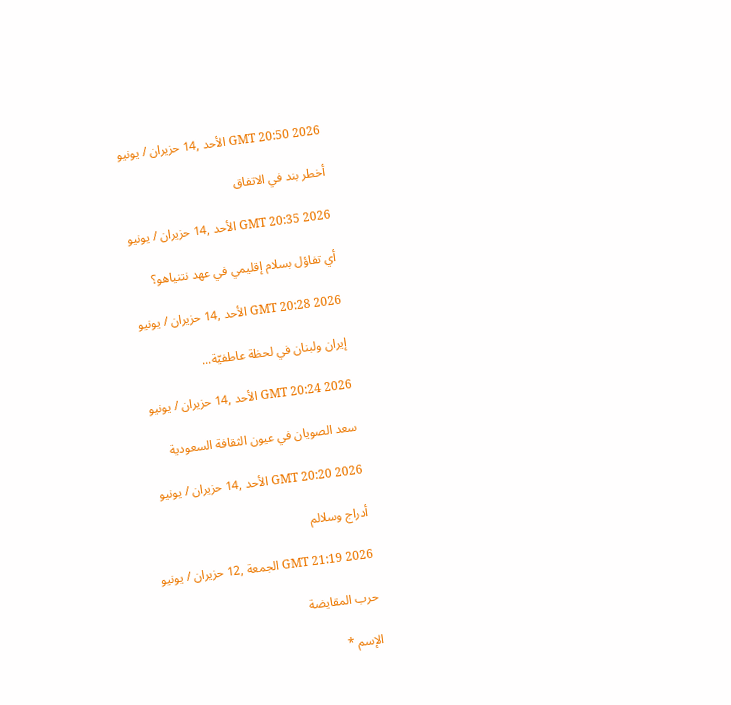GMT 20:50 2026 الأحد ,14 حزيران / يونيو

أخطر بند في الاتفاق

GMT 20:35 2026 الأحد ,14 حزيران / يونيو

أي تفاؤل بسلام إقليمي في عهد نتنياهو؟

GMT 20:28 2026 الأحد ,14 حزيران / يونيو

إيران ولبنان في لحظة عاطفيّة...

GMT 20:24 2026 الأحد ,14 حزيران / يونيو

سعد الصويان في عيون الثقافة السعودية

GMT 20:20 2026 الأحد ,14 حزيران / يونيو

أدراج وسلالم

GMT 21:19 2026 الجمعة ,12 حزيران / يونيو

حرب المقايضة

الإسم *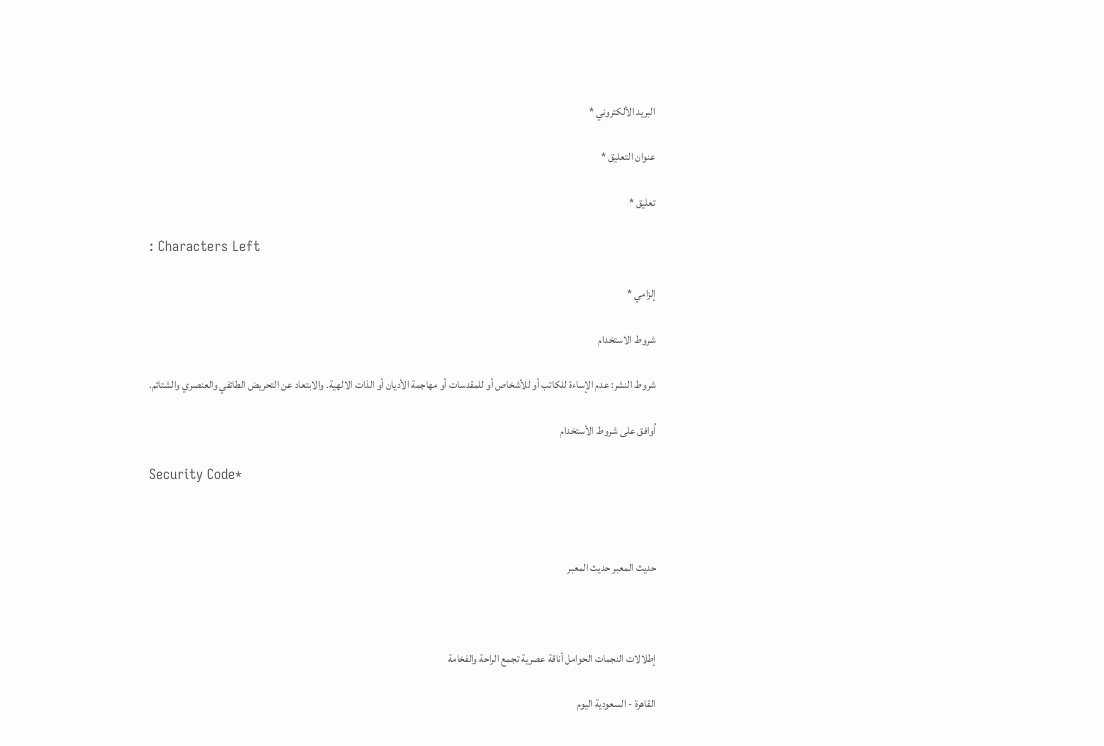البريد الألكتروني *

عنوان التعليق *

تعليق *

: Characters Left

إلزامي *

شروط الاستخدام

شروط النشر: عدم الإساءة للكاتب أو للأشخاص أو للمقدسات أو مهاجمة الأديان أو الذات الالهية. والابتعاد عن التحريض الطائفي والعنصري والشتائم.

اُوافق على شروط الأستخدام

Security Code*



حديث المعبر حديث المعبر



إطلالات النجمات الحوامل أناقة عصرية تجمع الراحة والفخامة

القاهرة - السعودية اليوم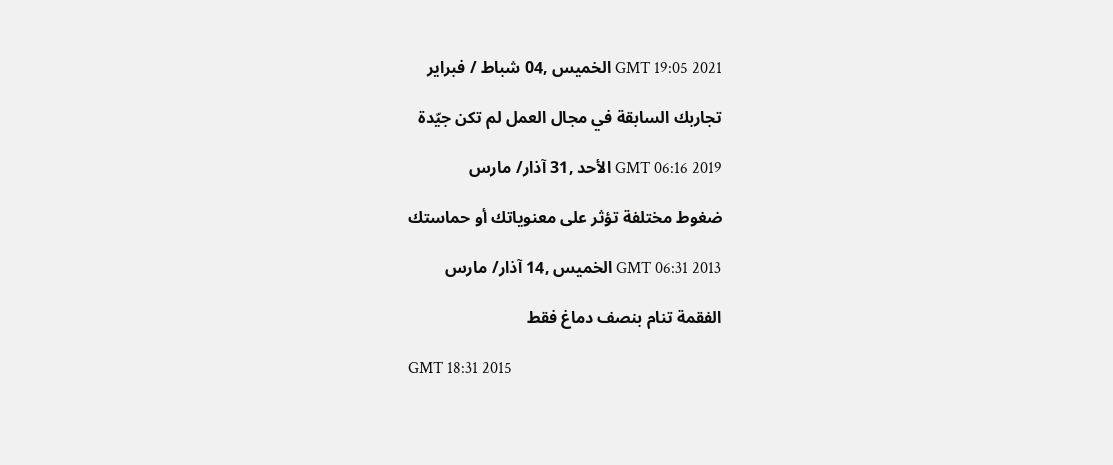GMT 19:05 2021 الخميس ,04 شباط / فبراير

تجاربك السابقة في مجال العمل لم تكن جيّدة

GMT 06:16 2019 الأحد ,31 آذار/ مارس

ضغوط مختلفة تؤثر على معنوياتك أو حماستك

GMT 06:31 2013 الخميس ,14 آذار/ مارس

الفقمة تنام بنصف دماغ فقط

GMT 18:31 2015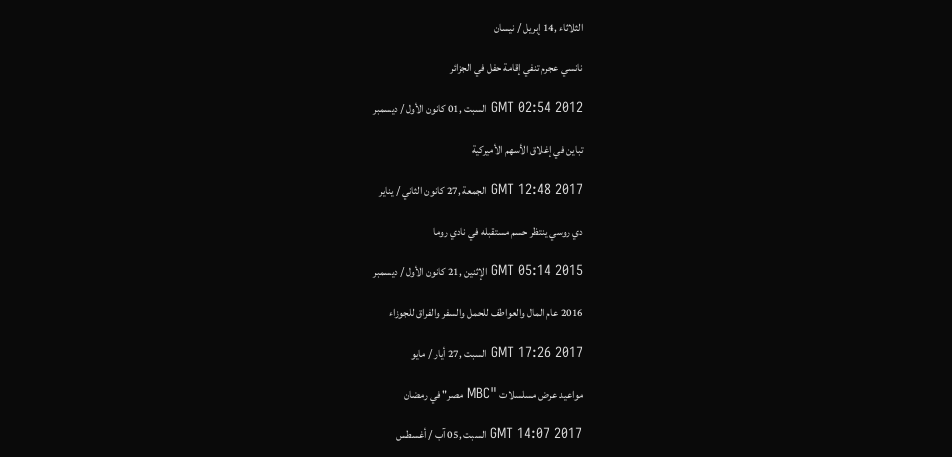الثلاثاء ,14 إبريل / نيسان

نانسي عجرم تنفي إقامة حفل في الجزائر

GMT 02:54 2012 السبت ,01 كانون الأول / ديسمبر

تباين في إغلاق الأسهم الأميركية

GMT 12:48 2017 الجمعة ,27 كانون الثاني / يناير

دي روسي ينتظر حسم مستقبله في نادي روما

GMT 05:14 2015 الإثنين ,21 كانون الأول / ديسمبر

2016 عام المال والعواطف للحمل والسفر والفراق للجوزاء

GMT 17:26 2017 السبت ,27 أيار / مايو

مواعيد عرض مسلسلات "MBC مصر" في رمضان

GMT 14:07 2017 السبت ,05 آب / أغسطس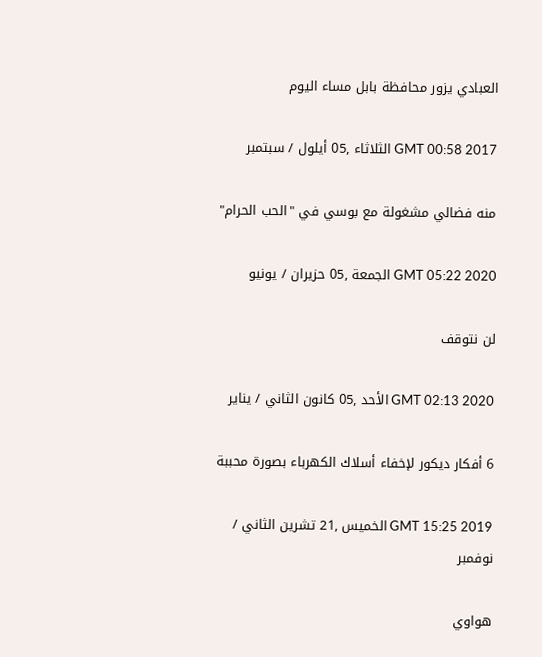العبادي يزور محافظة بابل مساء اليوم

GMT 00:58 2017 الثلاثاء ,05 أيلول / سبتمبر

منه فضالي مشغولة مع بوسي في "الحب الحرام"

GMT 05:22 2020 الجمعة ,05 حزيران / يونيو

لن نتوقف

GMT 02:13 2020 الأحد ,05 كانون الثاني / يناير

6 أفكار ديكور لإخفاء أسلاك الكهرباء بصورة محببة

GMT 15:25 2019 الخميس ,21 تشرين الثاني / نوفمبر

هواوي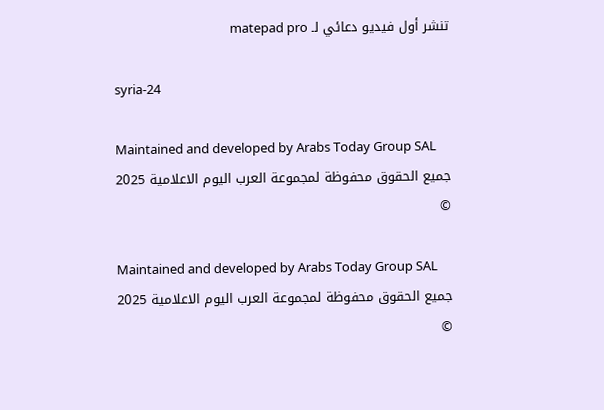تنشر أول فيديو دعائي لـ matepad pro

syria-24

Maintained and developed by Arabs Today Group SAL
جميع الحقوق محفوظة لمجموعة العرب اليوم الاعلامية 2025 ©

Maintained and developed by Arabs Today Group SAL
جميع الحقوق محفوظة لمجموعة العرب اليوم الاعلامية 2025 ©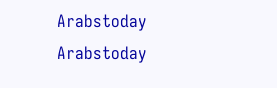Arabstoday Arabstoday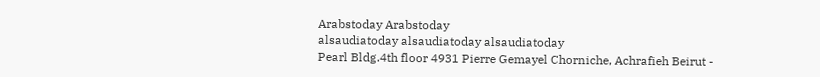Arabstoday Arabstoday
alsaudiatoday alsaudiatoday alsaudiatoday
Pearl Bldg.4th floor 4931 Pierre Gemayel Chorniche, Achrafieh Beirut -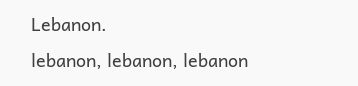Lebanon.
lebanon, lebanon, lebanon